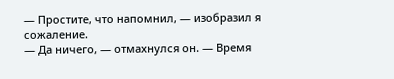— Простите, что напомнил, — изобразил я сожаление.
— Да ничего, — отмахнулся он. — Время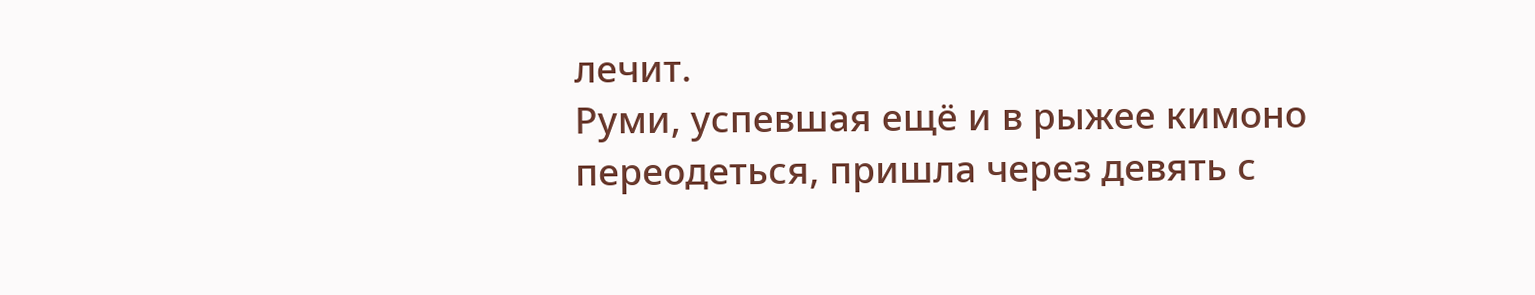лечит.
Руми, успевшая ещё и в рыжее кимоно переодеться, пришла через девять с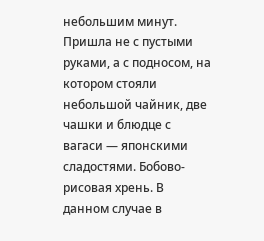небольшим минут. Пришла не с пустыми руками, а с подносом, на котором стояли небольшой чайник, две чашки и блюдце с вагаси — японскими сладостями. Бобово-рисовая хрень. В данном случае в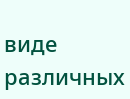виде различных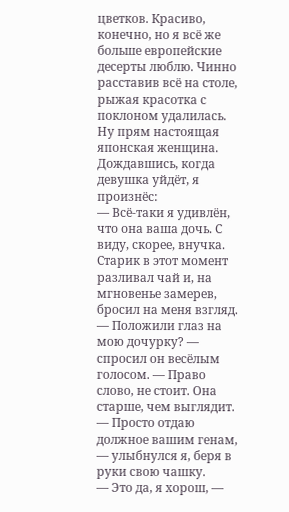цветков. Красиво, конечно, но я всё же больше европейские десерты люблю. Чинно расставив всё на столе, рыжая красотка с поклоном удалилась. Ну прям настоящая японская женщина.
Дождавшись, когда девушка уйдёт, я произнёс:
— Всё-таки я удивлён, что она ваша дочь. С виду, скорее, внучка.
Старик в этот момент разливал чай и, на мгновенье замерев, бросил на меня взгляд.
— Положили глаз на мою дочурку? — спросил он весёлым голосом. — Право слово, не стоит. Она старше, чем выглядит.
— Просто отдаю должное вашим генам, — улыбнулся я, беря в руки свою чашку.
— Это да, я хорош, —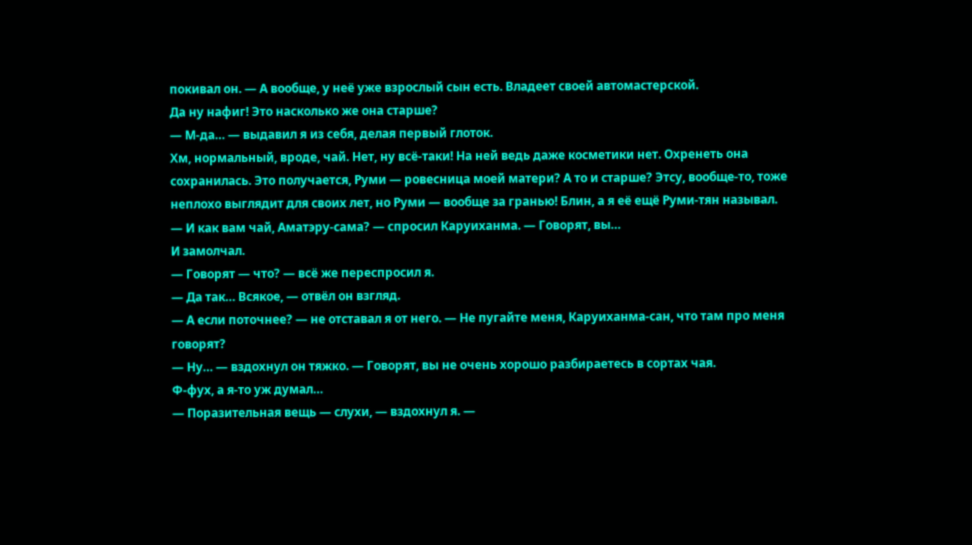покивал он. — А вообще, у неё уже взрослый сын есть. Владеет своей автомастерской.
Да ну нафиг! Это насколько же она старше?
— М-да… — выдавил я из себя, делая первый глоток.
Хм, нормальный, вроде, чай. Нет, ну всё-таки! На ней ведь даже косметики нет. Охренеть она сохранилась. Это получается, Руми — ровесница моей матери? А то и старше? Этсу, вообще-то, тоже неплохо выглядит для своих лет, но Руми — вообще за гранью! Блин, а я её ещё Руми-тян называл.
— И как вам чай, Аматэру-сама? — спросил Каруиханма. — Говорят, вы…
И замолчал.
— Говорят — что? — всё же переспросил я.
— Да так… Всякое, — отвёл он взгляд.
— А если поточнее? — не отставал я от него. — Не пугайте меня, Каруиханма-сан, что там про меня говорят?
— Ну… — вздохнул он тяжко. — Говорят, вы не очень хорошо разбираетесь в сортах чая.
Ф-фух, а я-то уж думал…
— Поразительная вещь — слухи, — вздохнул я. —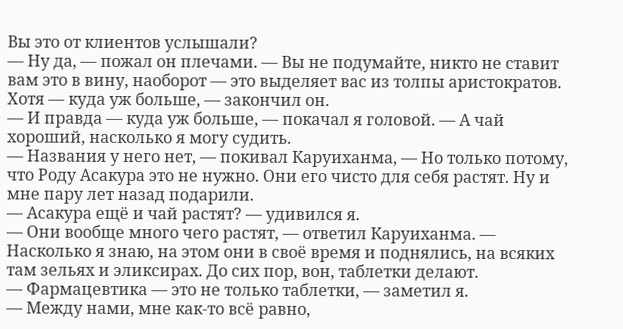Вы это от клиентов услышали?
— Ну да, — пожал он плечами. — Вы не подумайте, никто не ставит вам это в вину, наоборот — это выделяет вас из толпы аристократов. Хотя — куда уж больше, — закончил он.
— И правда — куда уж больше, — покачал я головой. — А чай хороший, насколько я могу судить.
— Названия у него нет, — покивал Каруиханма, — Но только потому, что Роду Асакура это не нужно. Они его чисто для себя растят. Ну и мне пару лет назад подарили.
— Асакура ещё и чай растят? — удивился я.
— Они вообще много чего растят, — ответил Каруиханма. — Насколько я знаю, на этом они в своё время и поднялись, на всяких там зельях и эликсирах. До сих пор, вон, таблетки делают.
— Фармацевтика — это не только таблетки, — заметил я.
— Между нами, мне как-то всё равно,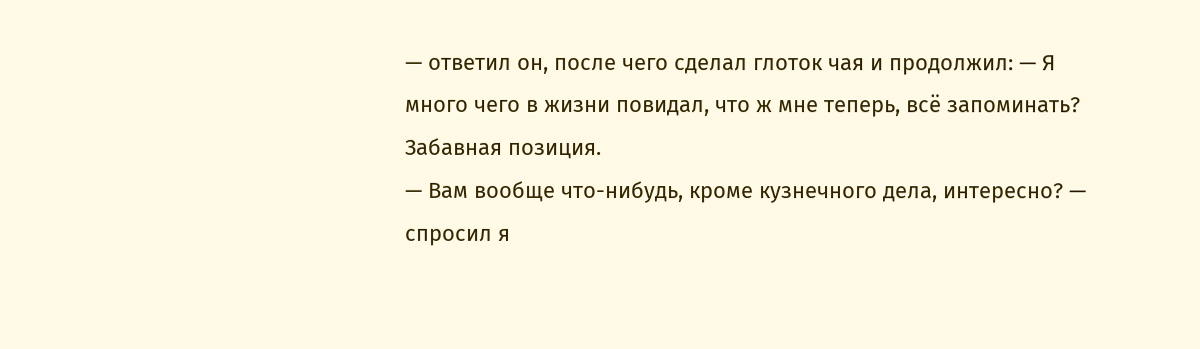— ответил он, после чего сделал глоток чая и продолжил: — Я много чего в жизни повидал, что ж мне теперь, всё запоминать?
Забавная позиция.
— Вам вообще что-нибудь, кроме кузнечного дела, интересно? — спросил я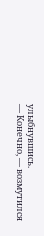улыбнувшись.
— Конечно, — возмутился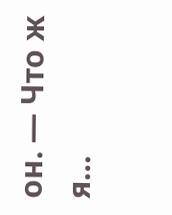он. — Что ж я…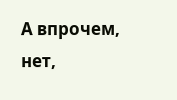А впрочем, нет,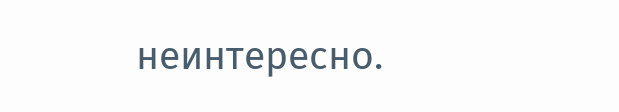неинтересно.